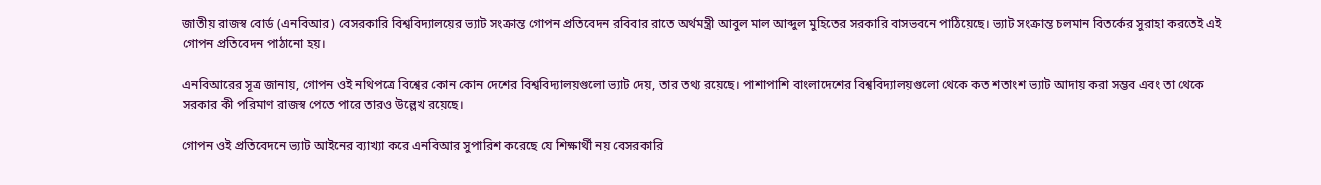জাতীয় রাজস্ব বোর্ড (এনবিআর) বেসরকারি বিশ্ববিদ্যালয়ের ভ্যাট সংক্রান্ত গোপন প্রতিবেদন রবিবার রাতে অর্থমন্ত্রী আবুল মাল আব্দুল মুহিতের সরকারি বাসভবনে পাঠিয়েছে। ভ্যাট সংক্রান্ত চলমান বিতর্কের সুরাহা করতেই এই গোপন প্রতিবেদন পাঠানো হয়।

এনবিআরের সূত্র জানায়, গোপন ওই নথিপত্রে বিশ্বের কোন কোন দেশের বিশ্ববিদ্যালয়গুলো ভ্যাট দেয়, তার তথ্য রয়েছে। পাশাপাশি বাংলাদেশের বিশ্ববিদ্যালয়গুলো থেকে কত শতাংশ ভ্যাট আদায় করা সম্ভব এবং তা থেকে সরকার কী পরিমাণ রাজস্ব পেতে পারে তারও উল্লেখ রয়েছে।

গোপন ওই প্রতিবেদনে ভ্যাট আইনের ব্যাখ্যা করে এনবিআর সুপারিশ করেছে যে শিক্ষার্থী নয় বেসরকারি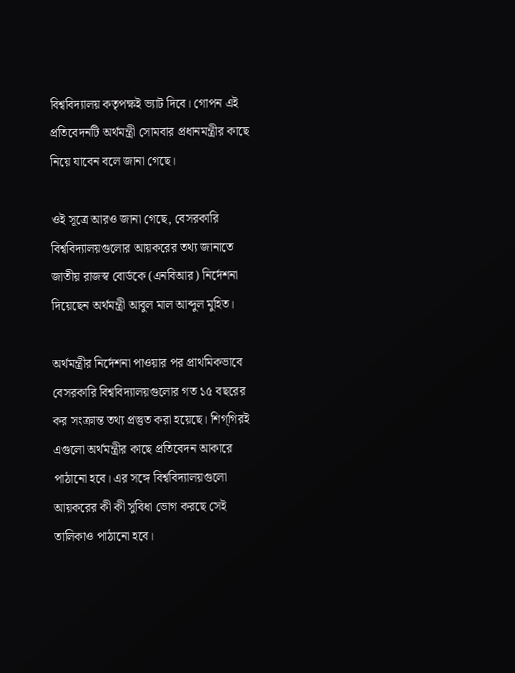বিশ্ববিদ্যালয় কতৃপক্ষই ভ্যাট দিবে। গোপন এই প্রতিবেদনটি অর্থমন্ত্রী সোমবার প্রধানমন্ত্রীর কাছে নিয়ে যাবেন বলে জানা গেছে।

ওই সূত্রে আরও জানা গেছে, বেসরকারি বিশ্ববিদ্যালয়গুলোর আয়করের তথ্য জানাতে জাতীয় রাজস্ব বোর্ডকে (এনবিআর) নির্দেশনা দিয়েছেন অর্থমন্ত্রী আবুল মাল আব্দুল মুহিত।

অর্থমন্ত্রীর নির্দেশনা পাওয়ার পর প্রাথমিকভাবে বেসরকারি বিশ্ববিদ্যালয়গুলোর গত ১৫ বছরের কর সংক্রান্ত তথ্য প্রস্তুত করা হয়েছে। শিগ্‌গিরই এগুলো অর্থমন্ত্রীর কাছে প্রতিবেদন আকারে পাঠানো হবে। এর সঙ্গে বিশ্ববিদ্যালয়গুলো আয়করের কী কী সুবিধা ভোগ করছে সেই তালিকাও পাঠানো হবে।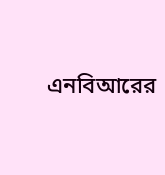এনবিআরের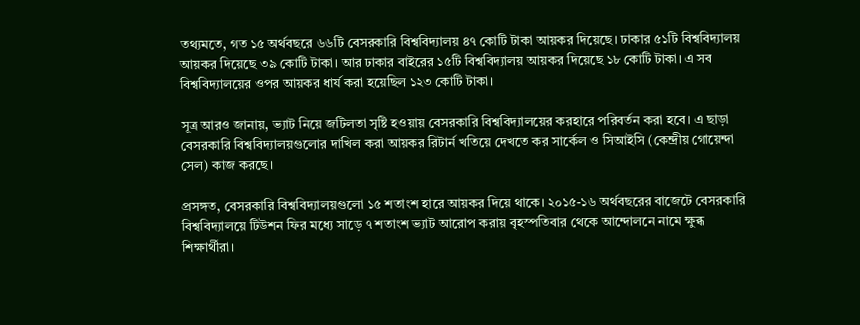তথ্যমতে, গত ১৫ অর্থবছরে ৬৬টি বেসরকারি বিশ্ববিদ্যালয় ৪৭ কোটি টাকা আয়কর দিয়েছে। ঢাকার ৫১টি বিশ্ববিদ্যালয় আয়কর দিয়েছে ৩৯ কোটি টাকা। আর ঢাকার বাইরের ১৫টি বিশ্ববিদ্যালয় আয়কর দিয়েছে ১৮ কোটি টাকা। এ সব বিশ্ববিদ্যালয়ের ওপর আয়কর ধার্য করা হয়েছিল ১২৩ কোটি টাকা।

সূত্র আরও জানায়, ভ্যাট নিয়ে জটিলতা সৃষ্টি হওয়ায় বেসরকারি বিশ্ববিদ্যালয়ের করহারে পরিবর্তন করা হবে। এ ছাড়া বেসরকারি বিশ্ববিদ্যালয়গুলোর দাখিল করা আয়কর রিটার্ন খতিয়ে দেখতে কর সার্কেল ও সিআইসি (কেন্দ্রীয় গোয়েন্দা সেল) কাজ করছে।

প্রসঙ্গত, বেসরকারি বিশ্ববিদ্যালয়গুলো ১৫ শতাংশ হারে আয়কর দিয়ে থাকে। ২০১৫-১৬ অর্থবছরের বাজেটে বেসরকারি বিশ্ববিদ্যালয়ে টিউশন ফির মধ্যে সাড়ে ৭ শতাংশ ভ্যাট আরোপ করায় বৃহস্পতিবার থেকে আন্দোলনে নামে ক্ষুব্ধ শিক্ষার্থীরা।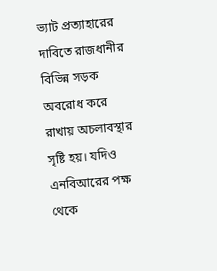ভ্যাট প্রত্যাহারের দাবিতে রাজধানীর বিভিন্ন সড়ক অবরোধ করে রাখায় অচলাবস্থার সৃষ্টি হয়। যদিও এনবিআরের পক্ষ থেকে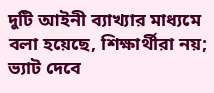দুটি আইনী ব্যাখ্যার মাধ্যমে বলা হয়েছে, শিক্ষার্থীরা নয়; ভ্যাট দেবে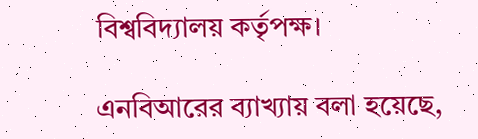বিশ্ববিদ্যালয় কর্তৃপক্ষ।

এনবিআরের ব্যাখ্যায় বলা হয়েছে,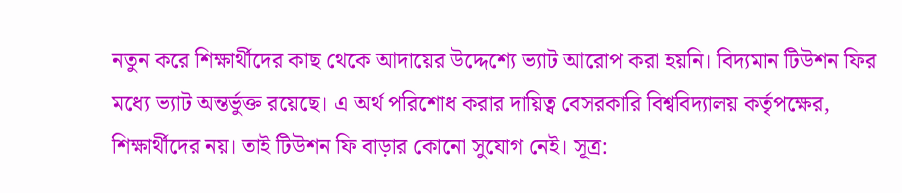নতুন করে শিক্ষার্থীদের কাছ থেকে আদায়ের উদ্দেশ্যে ভ্যাট আরোপ করা হয়নি। বিদ্যমান টিউশন ফির মধ্যে ভ্যাট অন্তর্ভুক্ত রয়েছে। এ অর্থ পরিশোধ করার দায়িত্ব বেসরকারি বিশ্ববিদ্যালয় কর্তৃপক্ষের, শিক্ষার্থীদের নয়। তাই টিউশন ফি বাড়ার কোনো সুযোগ নেই। সূত্র: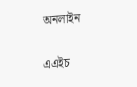অনলাইন

এএইচ